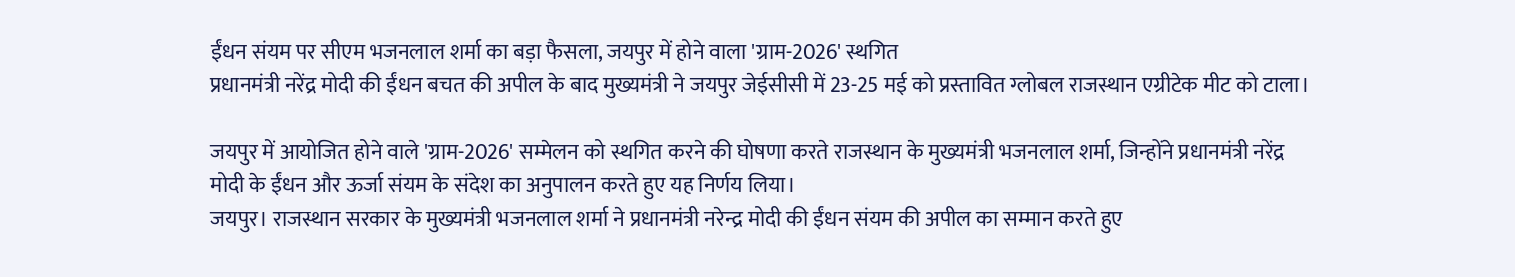ईंधन संयम पर सीएम भजनलाल शर्मा का बड़ा फैसला, जयपुर में होने वाला 'ग्राम-2026' स्थगित
प्रधानमंत्री नरेंद्र मोदी की ईंधन बचत की अपील के बाद मुख्यमंत्री ने जयपुर जेईसीसी में 23-25 मई को प्रस्तावित ग्लोबल राजस्थान एग्रीटेक मीट को टाला।

जयपुर में आयोजित होने वाले 'ग्राम-2026' सम्मेलन को स्थगित करने की घोषणा करते राजस्थान के मुख्यमंत्री भजनलाल शर्मा, जिन्होंने प्रधानमंत्री नरेंद्र मोदी के ईंधन और ऊर्जा संयम के संदेश का अनुपालन करते हुए यह निर्णय लिया।
जयपुर। राजस्थान सरकार के मुख्यमंत्री भजनलाल शर्मा ने प्रधानमंत्री नरेन्द्र मोदी की ईंधन संयम की अपील का सम्मान करते हुए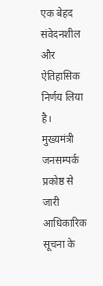एक बेहद संवेदनशील और ऐतिहासिक निर्णय लिया है। मुख्यमंत्री जनसम्पर्क प्रकोष्ठ से जारी आधिकारिक सूचना के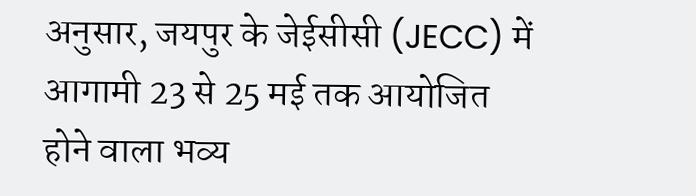अनुसार, जयपुर के जेईसीसी (JECC) में आगामी 23 से 25 मई तक आयोजित होने वाला भव्य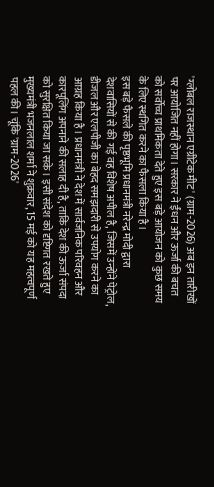'ग्लोबल राजस्थान एग्रीटेक मीट' (ग्राम-2026) अब इन तारीखों पर आयोजित नहीं होगा। सरकार ने ईंधन और ऊर्जा की बचत को सर्वोच्च प्राथमिकता देते हुए इस बड़े आयोजन को कुछ समय के लिए स्थगित करने का फैसला किया है।
इस बड़े फैसले की पृष्ठभूमि प्रधानमंत्री नरेन्द्र मोदी द्वारा देशवासियों से की गई वह विशेष अपील है, जिसमें उन्होंने पेट्रोल, डीजल और एलपीजी का बेहद समझदारी से उपयोग करने का आग्रह किया है। प्रधानमंत्री ने देश में सार्वजनिक परिवहन और कारपूलिंग अपनाने की सलाह दी है, ताकि देश की ऊर्जा संपदा को सुरक्षित किया जा सके। इसी संदेश को दृष्टिगत रखते हुए मुख्यमंत्री भजनलाल शर्मा ने शुक्रवार, 15 मई को यह महत्वपूर्ण पहल की। चूंकि 'ग्राम-2026'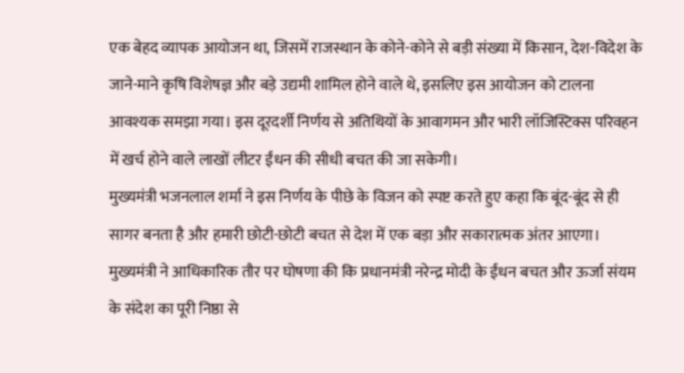एक बेहद व्यापक आयोजन था, जिसमें राजस्थान के कोने-कोने से बड़ी संख्या में किसान, देश-विदेश के जाने-माने कृषि विशेषज्ञ और बड़े उद्यमी शामिल होने वाले थे, इसलिए इस आयोजन को टालना आवश्यक समझा गया। इस दूरदर्शी निर्णय से अतिथियों के आवागमन और भारी लॉजिस्टिक्स परिवहन में खर्च होने वाले लाखों लीटर ईंधन की सीधी बचत की जा सकेगी।
मुख्यमंत्री भजनलाल शर्मा ने इस निर्णय के पीछे के विजन को स्पष्ट करते हुए कहा कि बूंद-बूंद से ही सागर बनता है और हमारी छोटी-छोटी बचत से देश में एक बड़ा और सकारात्मक अंतर आएगा। मुख्यमंत्री ने आधिकारिक तौर पर घोषणा की कि प्रधानमंत्री नरेन्द्र मोदी के ईंधन बचत और ऊर्जा संयम के संदेश का पूरी निष्ठा से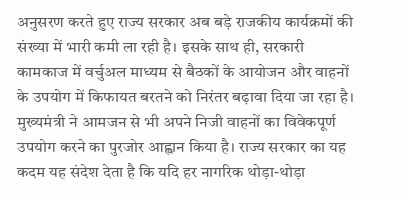अनुसरण करते हुए राज्य सरकार अब बड़े राजकीय कार्यक्रमों की संख्या में भारी कमी ला रही है। इसके साथ ही, सरकारी कामकाज में वर्चुअल माध्यम से बैठकों के आयोजन और वाहनों के उपयोग में किफायत बरतने को निरंतर बढ़ावा दिया जा रहा है। मुख्यमंत्री ने आमजन से भी अपने निजी वाहनों का विवेकपूर्ण उपयोग करने का पुरजोर आह्वान किया है। राज्य सरकार का यह कदम यह संदेश देता है कि यदि हर नागरिक थोड़ा-थोड़ा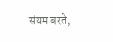संयम बरते,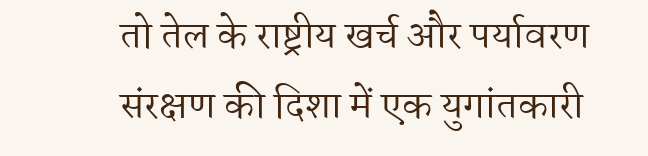तो तेल के राष्ट्रीय खर्च और पर्यावरण संरक्षण की दिशा में एक युगांतकारी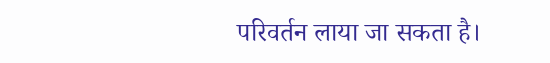परिवर्तन लाया जा सकता है।